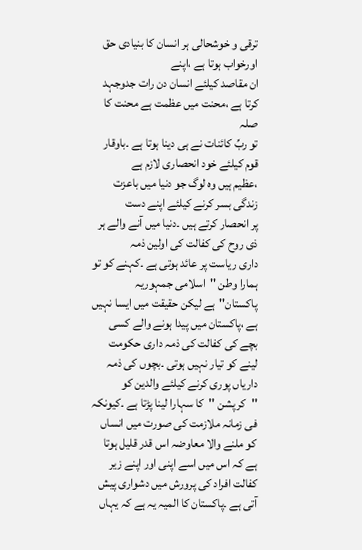ترقی و خوشحالی ہر انسان کا بنیادی حق اورخواب ہوتا ہے ،اپنے
ان مقاصد کیلئے انسان دن رات جدوجہد کرتا ہے ،محنت میں عظمت ہے محنت کا صلہ
تو ربِّ کائنات نے ہی دینا ہوتا ہے ۔باوقار قوم کیلئے خود انحصاری لازم ہے
،عظیم ہیں وہ لوگ جو دنیا میں باعزت زندگی بسر کرنے کیلئے اپنے دست
پر انحصار کرتے ہیں ۔دنیا میں آنے والے ہر ذی روح کی کفالت کی اولین ذمہ
داری ریاست پر عائد ہوتی ہے ۔کہنے کو تو ہمارا وطن ''اسلامی جمہوریہ
پاکستان''ہے لیکن حقیقت میں ایسا نہیں ہے ،پاکستان میں پیدا ہونے والے کسی
بچے کی کفالت کی ذمہ داری حکومت لینے کو تیار نہیں ہوتی ۔بچوں کی ذمہ
داریاں پوری کرنے کیلئے والدین کو ''کرپشن ''کا سہارا لینا پڑتا ہے ۔کیونکہ
فی زمانہ ملازمت کی صورت میں انساں کو ملنے والا معاوضہ اس قدر قلیل ہوتا
ہے کہ اس میں اسے اپنی اور اپنے زیر کفالت افراد کی پرورش میں دشواری پیش
آتی ہے ۔پاکستان کا المیہ یہ ہے کہ یہاں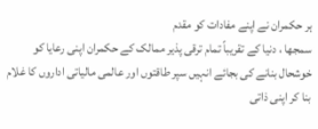ہر حکمران نے اپنے مفادات کو مقدم
سمجھا ، دنیا کے تقریباً تمام ترقی پذیر ممالک کے حکمران اپنی رعایا کو
خوشحال بنانے کی بجائے انہیں سپر طاقتوں اور عالمی مالیاتی اداروں کا غلام
بنا کر اپنی ذاتی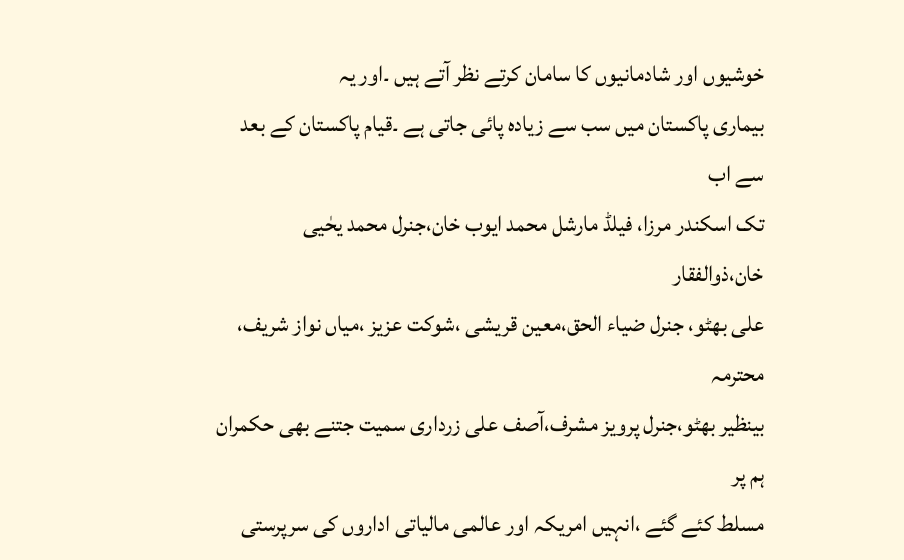خوشیوں اور شادمانیوں کا سامان کرتے نظر آتے ہیں ۔اور یہ
بیماری پاکستان میں سب سے زیادہ پائی جاتی ہے ۔قیام پاکستان کے بعد سے اب
تک اسکندر مرزا، فیلڈ مارشل محمد ایوب خان،جنرل محمد یحٰیی خان،ذوالفقار
علی بھٹو، جنرل ضیاء الحق،معین قریشی ،شوکت عزیز ،میاں نواز شریف، محترمہ
بینظیر بھٹو،جنرل پرویز مشرف،آصف علی زرداری سمیت جتنے بھی حکمران ہم پر
مسلط کئے گئے ،انہیں امریکہ اور عالمی مالیاتی اداروں کی سرپرستی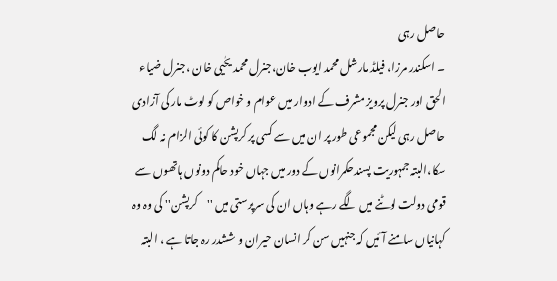حاصل رہی
۔ اسکندر مرزا، فیلڈ مارشل محمد ایوب خان،جنرل محمد یحٰیی خان ،جنرل ضیاء
الحق اور جنرل پرویز مشرف کے ادوار میں عوام و خواص کو لوٹ مار کی آزادی
حاصل رہی لیکن مجموعی طور پر ان میں سے کسی پر کرپشن کا کوئی الزام نہ لگ
سکا،البتہ جمہوریت پسندحکمرانوں کے دور میں جہاں خود حاکم دونوں ہاتھوں سے
قومی دولت لوٹنے میں لگے رہے وہاں ان کی سرپرستی میں ''کرپشن'' کی وہ وہ
کہانیاں سامنے آئیں کہ جنہیں سن کر انسان حیران و ششدر رہ جاتا ہے ، البتہ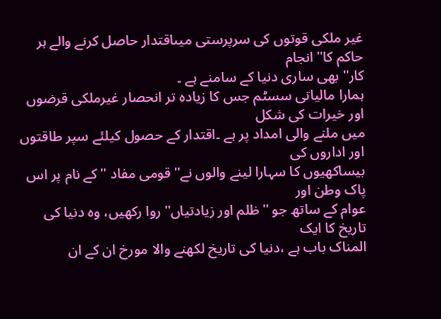غیر ملکی قوتوں کی سرپرستی میںاقتدار حاصل کرنے والے ہر حاکم کا'' انجام
کار'' بھی ساری دنیا کے سامنے ہے ۔
ہمارا مالیاتی سسٹم جس کا زیادہ تر انحصار غیرملکی قرضوں اور خیرات کی شکل
میں ملنے والی امداد پر ہے ۔اقتدار کے حصول کیلئے سپر طاقتوں اور اداروں کی
بیساکھیوں کا سہارا لینے والوں نے'' قومی مفاد ''کے نام پر اس پاک وطن اور
عوام کے ساتھ جو ''ظلم اور زیادتیاں''روا رکھیں، وہ دنیا کی تاریخ کا ایک
المناک باب ہے ،دنیا کی تاریخ لکھنے والا مورخ ان کے ان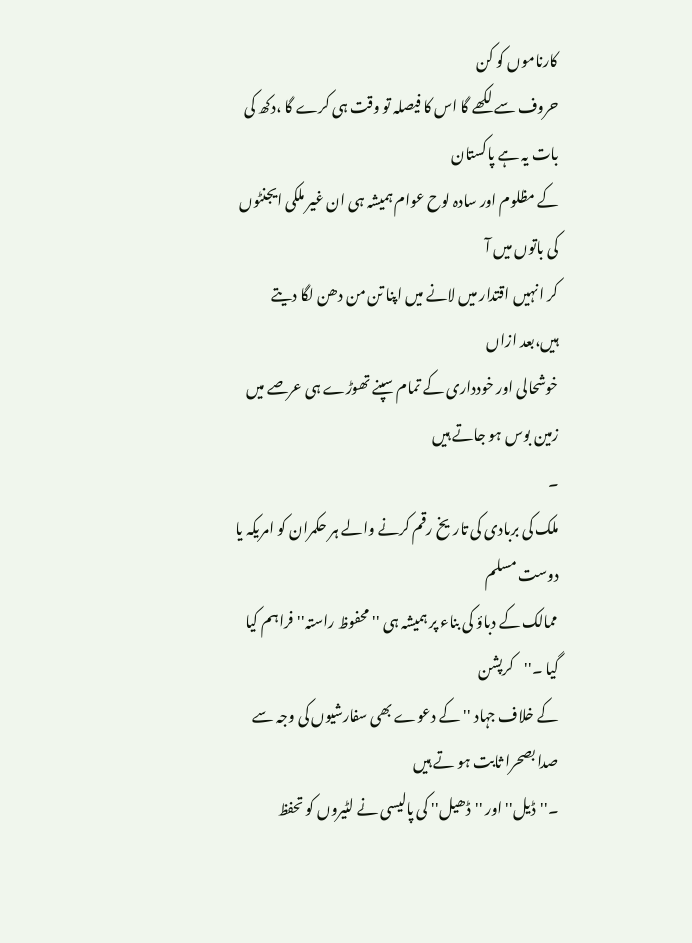کارناموں کو کن
حروف سے لکھے گا اس کا فیصلہ تو وقت ہی کرے گا ،دکھ کی بات یہ ہے پاکستان
کے مظلوم اور سادہ لوح عوام ہمیشہ ہی ان غیر ملکی ایجنٹوں کی باتوں میں آ
کر انہیں اقتدار میں لانے میں اپنا تن من دھن لگا دیتے ہیں،بعد ازاں
خوشحالی اور خودداری کے تمام سپنے تھوڑے ہی عرصے میں زمین بوس ہو جاتے ہیں
۔
ملک کی بربادی کی تاریخ رقم کرنے والے ہر حکمران کو امریکہ یا دوست مسلم
ممالک کے دباؤ کی بناء پر ہمیشہ ہی ''محفوظ راستہ'' فراہم کیا گیا ۔''کرپشن
کے خلاف جہاد ''کے دعوے بھی سفارشیوں کی وجہ سے صدا بصحرا ثابت ہو تے ہیں
۔''ڈیل'' اور ''ڈھیل'' کی پالیسی نے لٹیروں کو تحفظ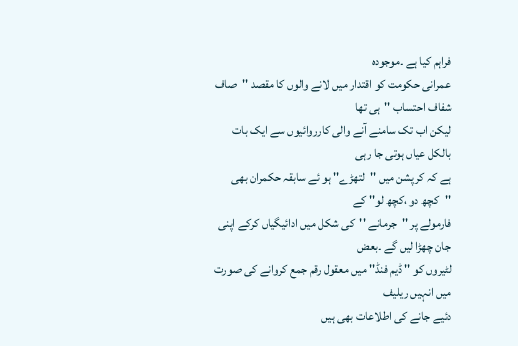فراہم کیا ہے ۔موجودہ
عمرانی حکومت کو اقتدار میں لانے والوں کا مقصد ''صاف شفاف احتساب ''ہی تھا
لیکن اب تک سامنے آنے والی کارروائیوں سے ایک بات بالکل عیاں ہوتی جا رہی
ہے کہ کرپشن میں ''لتھڑے'' ہو ئے سابقہ حکمران بھی ''کچھ دو ،کچھ لو'' کے
فارمولے پر ''جرمانے ''کی شکل میں ادائیگیاں کرکے اپنی جان چھڑا لیں گے ۔بعض
لٹیروں کو '' ڈیم فنڈ'' میں معقول رقم جمع کروانے کی صورت میں انہیں ریلیف
دئیے جانے کی اطلاعات بھی ہیں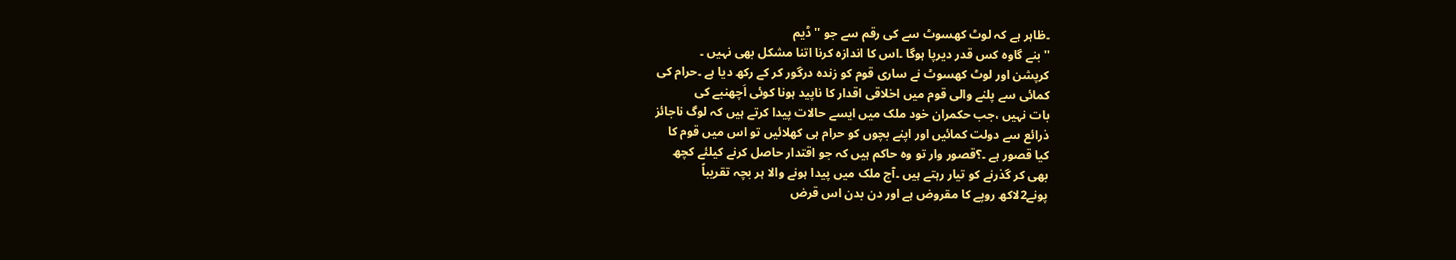۔ظاہر ہے کہ لوٹ کھسوٹ سے کی رقم سے جو ''ڈیم
''بنے گاوہ کس قدر دیرپا ہوگا ۔اس کا اندازہ کرنا اتنا مشکل بھی نہیں ۔
کرپشن اور لوٹ کھسوٹ نے ساری قوم کو زندہ درگور کر کے رکھ دیا ہے ۔حرام کی
کمائی سے پلنے والی قوم میں اخلاقی اقدار کا ناپید ہونا کوئی اَچھنبے کی
بات نہیں ،جب حکمران خود ملک میں ایسے حالات پیدا کرتے ہیں کہ لوگ ناجائز
ذرائع سے دولت کمائیں اور اپنے بچوں کو حرام ہی کھلائیں تو اس میں قوم کا
کیا قصور ہے ۔؟قصور وار تو وہ حاکم ہیں کہ جو اقتدار حاصل کرنے کیلئے کچھ
بھی کر گذرنے کو تیار رہتے ہیں ۔آج ملک میں پیدا ہونے والا ہر بچہ تقریباً
پونے2لاکھ روپے کا مقروض ہے اور دن بدن اس قرض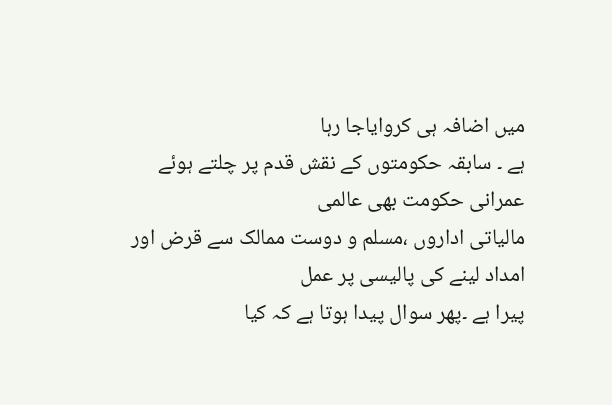میں اضافہ ہی کروایاجا رہا
ہے ۔ سابقہ حکومتوں کے نقش قدم پر چلتے ہوئے عمرانی حکومت بھی عالمی
مالیاتی اداروں ،مسلم و دوست ممالک سے قرض اور امداد لینے کی پالیسی پر عمل
پیرا ہے ۔پھر سوال پیدا ہوتا ہے کہ کیا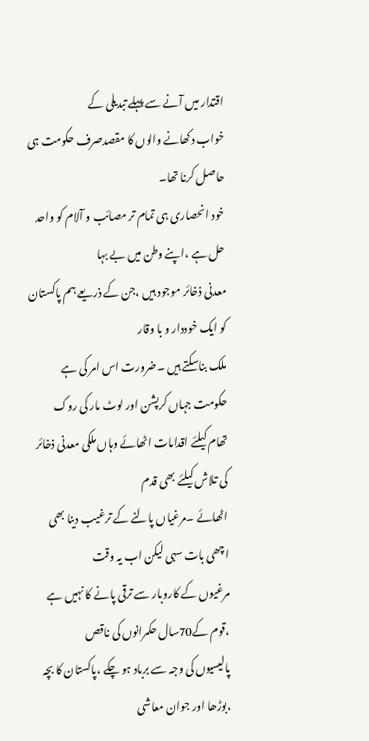اقتدار میں آنے سے پہلے تبدیلی کے
خواب دکھانے والوں کا مقصدصرف حکومت ہی حاصل کرنا تھا۔
خود انحصاری ہی تمام تر مصائب و آلام کو واحد حل ہے ،اپنے وطن میں بے بہا
معدنی ذخائر موجود ہیں ،جن کے ذریعے ہم پاکستان کو ایک خوددار و با وقار
ملک بناسکتے ہیں ۔ضرورت اس امر کی ہے حکومت جہاں کرپشن اور لوٹ مار کی روک
تھام کیلئے اقدامات اٹھائے وہاں ملکی معدنی ذخائر کی تلاش کیلئے بھی قدم
اٹھائے ۔مرغیاں پالنے کے ترغیب دینا بھی اچھی بات سہی لیکن اب یہ وقت
مرغیوں کے کاروبار سے ترقی پانے کا نہیں ہے ،قوم کے70سال حکمرانوں کی ناقص
پالیسیوں کی وجہ سے برباد ہو چکے ،پاکستان کا بچہ ،بوڑھا اور جوان معاشی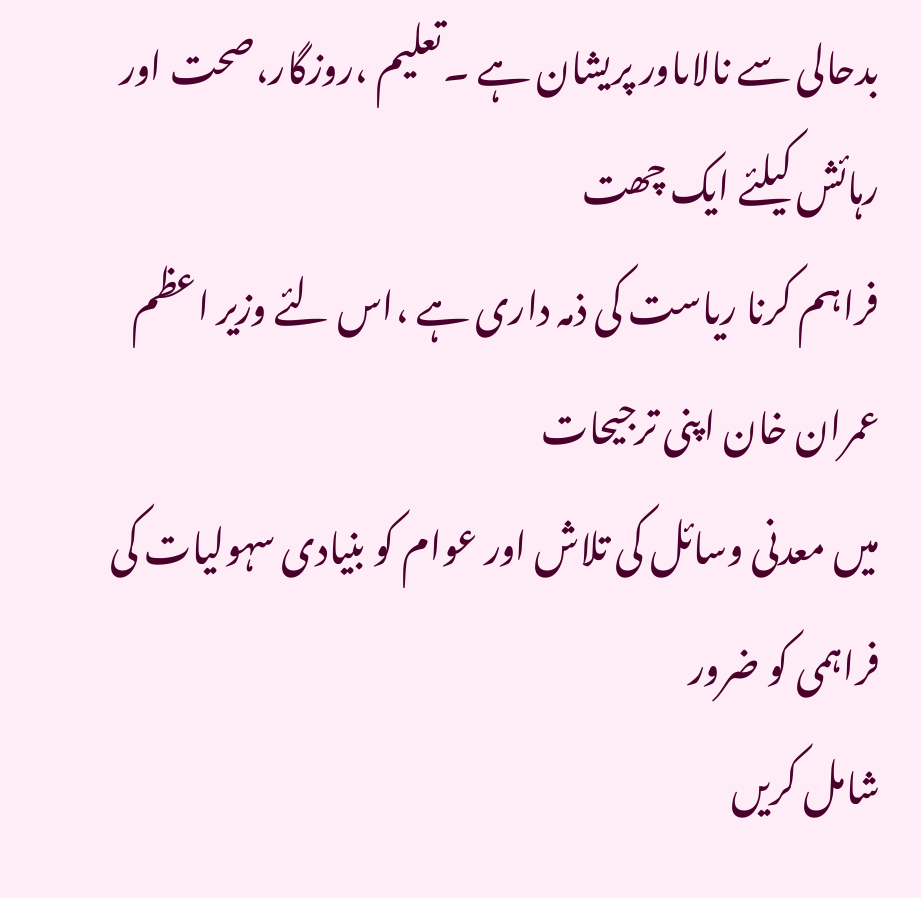بدحالی سے نالاںاور پریشان ہے ۔تعلیم ،روزگار،صحت اور رہائش کیلئے ایک چھت
فراہم کرنا ریاست کی ذمہ داری ہے ،اس لئے وزیر اعظم عمران خان اپنی ترجیحات
میں معدنی وسائل کی تلاش اور عوام کو بنیادی سہولیات کی فراہمی کو ضرور
شامل کریں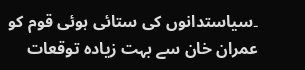۔سیاستدانوں کی ستائی ہوئی قوم کو عمران خان سے بہت زیادہ توقعات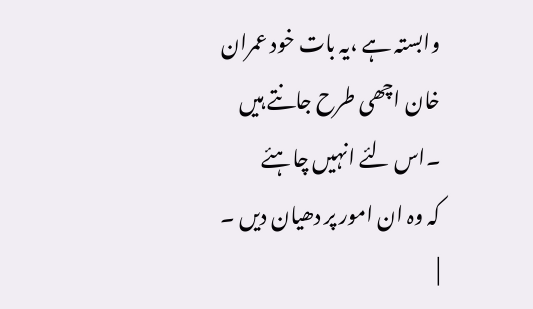وابستہ ہے ،یہ بات خود عمران خان اچھی طرح جانتے ہیں ۔اس لئے انہیں چاہئے
کہ وہ ان امور پر دھیان دیں ۔ |